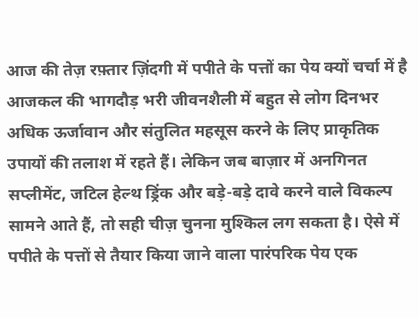आज की तेज़ रफ़्तार ज़िंदगी में पपीते के पत्तों का पेय क्यों चर्चा में है
आजकल की भागदौड़ भरी जीवनशैली में बहुत से लोग दिनभर अधिक ऊर्जावान और संतुलित महसूस करने के लिए प्राकृतिक उपायों की तलाश में रहते हैं। लेकिन जब बाज़ार में अनगिनत सप्लीमेंट, जटिल हेल्थ ड्रिंक और बड़े-बड़े दावे करने वाले विकल्प सामने आते हैं, तो सही चीज़ चुनना मुश्किल लग सकता है। ऐसे में पपीते के पत्तों से तैयार किया जाने वाला पारंपरिक पेय एक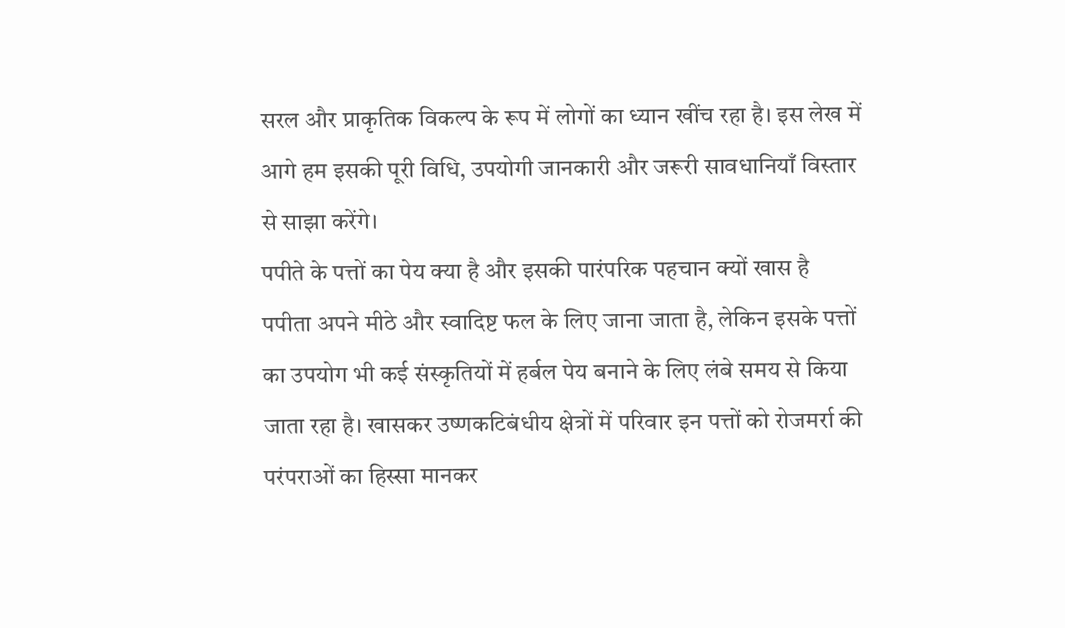सरल और प्राकृतिक विकल्प के रूप में लोगों का ध्यान खींच रहा है। इस लेख में आगे हम इसकी पूरी विधि, उपयोगी जानकारी और जरूरी सावधानियाँ विस्तार से साझा करेंगे।
पपीते के पत्तों का पेय क्या है और इसकी पारंपरिक पहचान क्यों खास है
पपीता अपने मीठे और स्वादिष्ट फल के लिए जाना जाता है, लेकिन इसके पत्तों का उपयोग भी कई संस्कृतियों में हर्बल पेय बनाने के लिए लंबे समय से किया जाता रहा है। खासकर उष्णकटिबंधीय क्षेत्रों में परिवार इन पत्तों को रोजमर्रा की परंपराओं का हिस्सा मानकर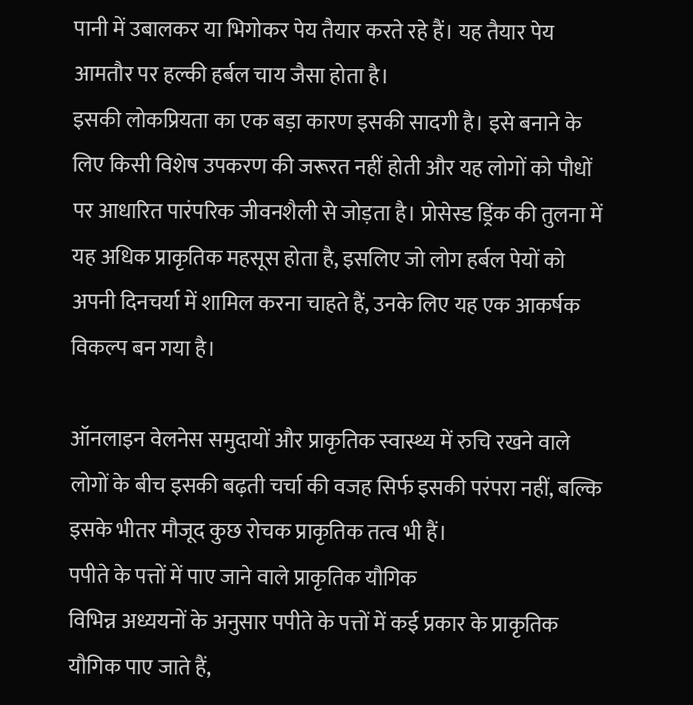पानी में उबालकर या भिगोकर पेय तैयार करते रहे हैं। यह तैयार पेय आमतौर पर हल्की हर्बल चाय जैसा होता है।
इसकी लोकप्रियता का एक बड़ा कारण इसकी सादगी है। इसे बनाने के लिए किसी विशेष उपकरण की जरूरत नहीं होती और यह लोगों को पौधों पर आधारित पारंपरिक जीवनशैली से जोड़ता है। प्रोसेस्ड ड्रिंक की तुलना में यह अधिक प्राकृतिक महसूस होता है, इसलिए जो लोग हर्बल पेयों को अपनी दिनचर्या में शामिल करना चाहते हैं, उनके लिए यह एक आकर्षक विकल्प बन गया है।

ऑनलाइन वेलनेस समुदायों और प्राकृतिक स्वास्थ्य में रुचि रखने वाले लोगों के बीच इसकी बढ़ती चर्चा की वजह सिर्फ इसकी परंपरा नहीं, बल्कि इसके भीतर मौजूद कुछ रोचक प्राकृतिक तत्व भी हैं।
पपीते के पत्तों में पाए जाने वाले प्राकृतिक यौगिक
विभिन्न अध्ययनों के अनुसार पपीते के पत्तों में कई प्रकार के प्राकृतिक यौगिक पाए जाते हैं,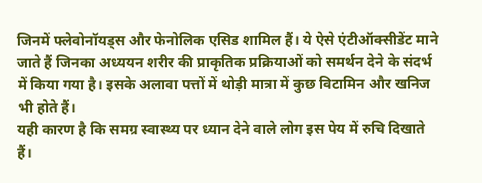जिनमें फ्लेवोनॉयड्स और फेनोलिक एसिड शामिल हैं। ये ऐसे एंटीऑक्सीडेंट माने जाते हैं जिनका अध्ययन शरीर की प्राकृतिक प्रक्रियाओं को समर्थन देने के संदर्भ में किया गया है। इसके अलावा पत्तों में थोड़ी मात्रा में कुछ विटामिन और खनिज भी होते हैं।
यही कारण है कि समग्र स्वास्थ्य पर ध्यान देने वाले लोग इस पेय में रुचि दिखाते हैं।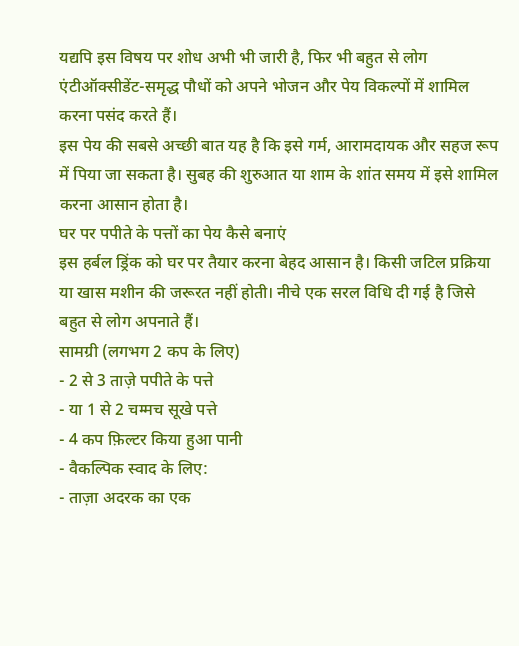यद्यपि इस विषय पर शोध अभी भी जारी है, फिर भी बहुत से लोग एंटीऑक्सीडेंट-समृद्ध पौधों को अपने भोजन और पेय विकल्पों में शामिल करना पसंद करते हैं।
इस पेय की सबसे अच्छी बात यह है कि इसे गर्म, आरामदायक और सहज रूप में पिया जा सकता है। सुबह की शुरुआत या शाम के शांत समय में इसे शामिल करना आसान होता है।
घर पर पपीते के पत्तों का पेय कैसे बनाएं
इस हर्बल ड्रिंक को घर पर तैयार करना बेहद आसान है। किसी जटिल प्रक्रिया या खास मशीन की जरूरत नहीं होती। नीचे एक सरल विधि दी गई है जिसे बहुत से लोग अपनाते हैं।
सामग्री (लगभग 2 कप के लिए)
- 2 से 3 ताज़े पपीते के पत्ते
- या 1 से 2 चम्मच सूखे पत्ते
- 4 कप फ़िल्टर किया हुआ पानी
- वैकल्पिक स्वाद के लिए:
- ताज़ा अदरक का एक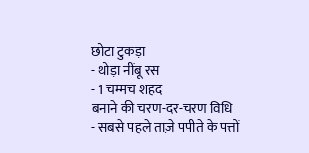छोटा टुकड़ा
- थोड़ा नींबू रस
- 1 चम्मच शहद
बनाने की चरण-दर-चरण विधि
- सबसे पहले ताज़े पपीते के पत्तों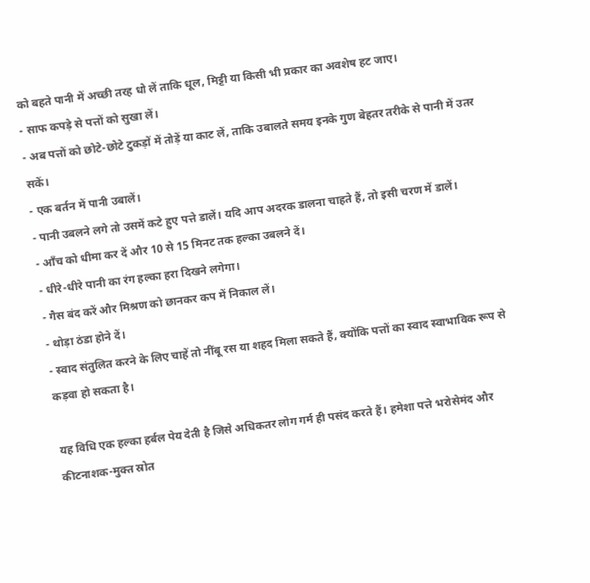को बहते पानी में अच्छी तरह धो लें ताकि धूल, मिट्टी या किसी भी प्रकार का अवशेष हट जाए।
- साफ कपड़े से पत्तों को सुखा लें।
- अब पत्तों को छोटे-छोटे टुकड़ों में तोड़ें या काट लें, ताकि उबालते समय इनके गुण बेहतर तरीके से पानी में उतर सकें।
- एक बर्तन में पानी उबालें।
- पानी उबलने लगे तो उसमें कटे हुए पत्ते डालें। यदि आप अदरक डालना चाहते हैं, तो इसी चरण में डालें।
- आँच को धीमा कर दें और 10 से 15 मिनट तक हल्का उबलने दें।
- धीरे-धीरे पानी का रंग हल्का हरा दिखने लगेगा।
- गैस बंद करें और मिश्रण को छानकर कप में निकाल लें।
- थोड़ा ठंडा होने दें।
- स्वाद संतुलित करने के लिए चाहें तो नींबू रस या शहद मिला सकते हैं, क्योंकि पत्तों का स्वाद स्वाभाविक रूप से कड़वा हो सकता है।

यह विधि एक हल्का हर्बल पेय देती है जिसे अधिकतर लोग गर्म ही पसंद करते हैं। हमेशा पत्ते भरोसेमंद और कीटनाशक-मुक्त स्रोत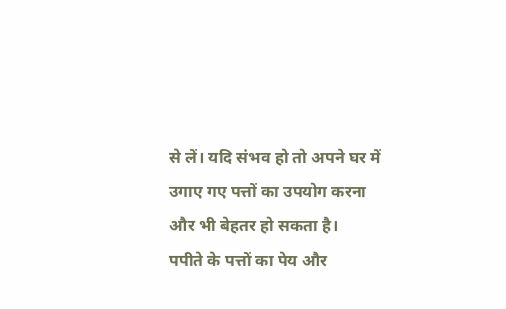से लें। यदि संभव हो तो अपने घर में उगाए गए पत्तों का उपयोग करना और भी बेहतर हो सकता है।
पपीते के पत्तों का पेय और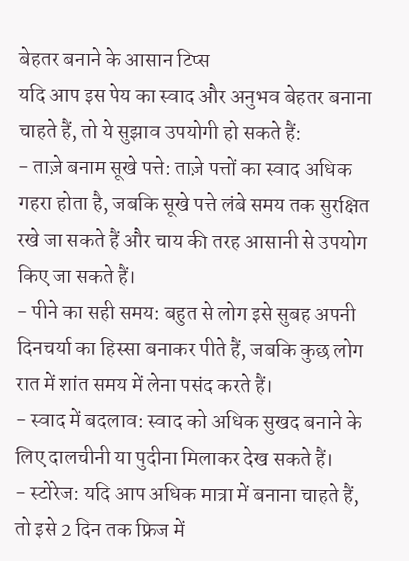बेहतर बनाने के आसान टिप्स
यदि आप इस पेय का स्वाद और अनुभव बेहतर बनाना चाहते हैं, तो ये सुझाव उपयोगी हो सकते हैं:
- ताज़े बनाम सूखे पत्ते: ताज़े पत्तों का स्वाद अधिक गहरा होता है, जबकि सूखे पत्ते लंबे समय तक सुरक्षित रखे जा सकते हैं और चाय की तरह आसानी से उपयोग किए जा सकते हैं।
- पीने का सही समय: बहुत से लोग इसे सुबह अपनी दिनचर्या का हिस्सा बनाकर पीते हैं, जबकि कुछ लोग रात में शांत समय में लेना पसंद करते हैं।
- स्वाद में बदलाव: स्वाद को अधिक सुखद बनाने के लिए दालचीनी या पुदीना मिलाकर देख सकते हैं।
- स्टोरेज: यदि आप अधिक मात्रा में बनाना चाहते हैं, तो इसे 2 दिन तक फ्रिज में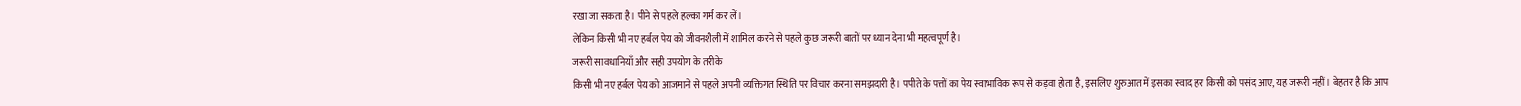रखा जा सकता है। पीने से पहले हल्का गर्म कर लें।
लेकिन किसी भी नए हर्बल पेय को जीवनशैली में शामिल करने से पहले कुछ जरूरी बातों पर ध्यान देना भी महत्वपूर्ण है।
जरूरी सावधानियाँ और सही उपयोग के तरीके
किसी भी नए हर्बल पेय को आजमाने से पहले अपनी व्यक्तिगत स्थिति पर विचार करना समझदारी है। पपीते के पत्तों का पेय स्वाभाविक रूप से कड़वा होता है, इसलिए शुरुआत में इसका स्वाद हर किसी को पसंद आए, यह जरूरी नहीं। बेहतर है कि आप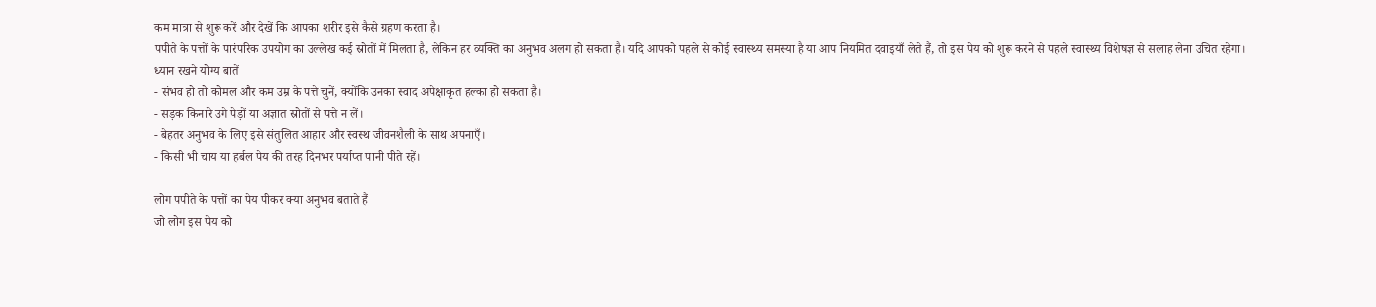कम मात्रा से शुरू करें और देखें कि आपका शरीर इसे कैसे ग्रहण करता है।
पपीते के पत्तों के पारंपरिक उपयोग का उल्लेख कई स्रोतों में मिलता है, लेकिन हर व्यक्ति का अनुभव अलग हो सकता है। यदि आपको पहले से कोई स्वास्थ्य समस्या है या आप नियमित दवाइयाँ लेते हैं, तो इस पेय को शुरू करने से पहले स्वास्थ्य विशेषज्ञ से सलाह लेना उचित रहेगा।
ध्यान रखने योग्य बातें
- संभव हो तो कोमल और कम उम्र के पत्ते चुनें, क्योंकि उनका स्वाद अपेक्षाकृत हल्का हो सकता है।
- सड़क किनारे उगे पेड़ों या अज्ञात स्रोतों से पत्ते न लें।
- बेहतर अनुभव के लिए इसे संतुलित आहार और स्वस्थ जीवनशैली के साथ अपनाएँ।
- किसी भी चाय या हर्बल पेय की तरह दिनभर पर्याप्त पानी पीते रहें।

लोग पपीते के पत्तों का पेय पीकर क्या अनुभव बताते हैं
जो लोग इस पेय को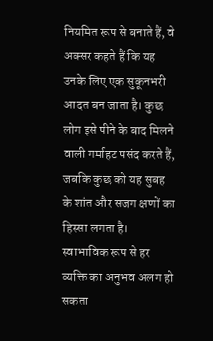नियमित रूप से बनाते हैं, वे अक्सर कहते हैं कि यह उनके लिए एक सुकूनभरी आदत बन जाता है। कुछ लोग इसे पीने के बाद मिलने वाली गर्माहट पसंद करते हैं, जबकि कुछ को यह सुबह के शांत और सजग क्षणों का हिस्सा लगता है। स्वाभाविक रूप से हर व्यक्ति का अनुभव अलग हो सकता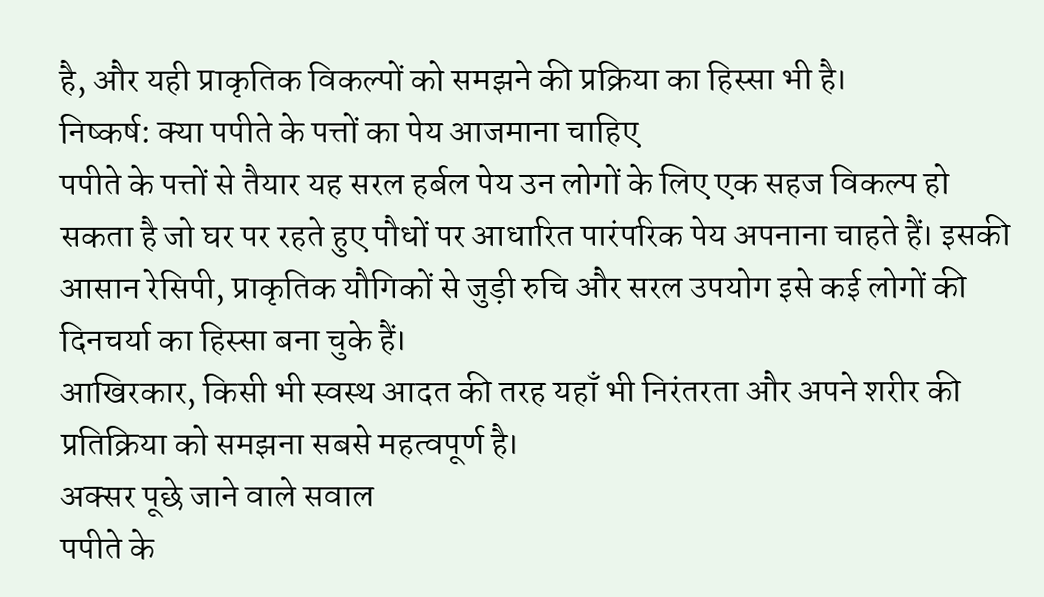है, और यही प्राकृतिक विकल्पों को समझने की प्रक्रिया का हिस्सा भी है।
निष्कर्ष: क्या पपीते के पत्तों का पेय आजमाना चाहिए
पपीते के पत्तों से तैयार यह सरल हर्बल पेय उन लोगों के लिए एक सहज विकल्प हो सकता है जो घर पर रहते हुए पौधों पर आधारित पारंपरिक पेय अपनाना चाहते हैं। इसकी आसान रेसिपी, प्राकृतिक यौगिकों से जुड़ी रुचि और सरल उपयोग इसे कई लोगों की दिनचर्या का हिस्सा बना चुके हैं।
आखिरकार, किसी भी स्वस्थ आदत की तरह यहाँ भी निरंतरता और अपने शरीर की प्रतिक्रिया को समझना सबसे महत्वपूर्ण है।
अक्सर पूछे जाने वाले सवाल
पपीते के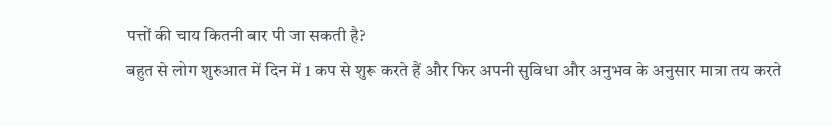पत्तों की चाय कितनी बार पी जा सकती है?
बहुत से लोग शुरुआत में दिन में 1 कप से शुरू करते हैं और फिर अपनी सुविधा और अनुभव के अनुसार मात्रा तय करते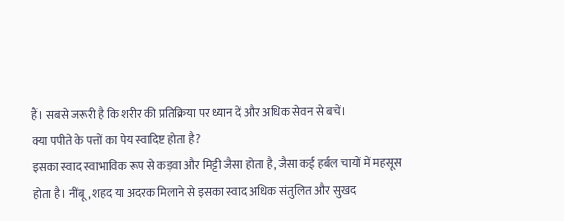हैं। सबसे जरूरी है कि शरीर की प्रतिक्रिया पर ध्यान दें और अधिक सेवन से बचें।
क्या पपीते के पत्तों का पेय स्वादिष्ट होता है?
इसका स्वाद स्वाभाविक रूप से कड़वा और मिट्टी जैसा होता है, जैसा कई हर्बल चायों में महसूस होता है। नींबू, शहद या अदरक मिलाने से इसका स्वाद अधिक संतुलित और सुखद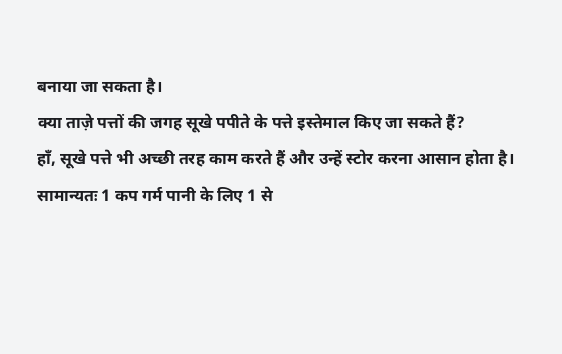बनाया जा सकता है।
क्या ताज़े पत्तों की जगह सूखे पपीते के पत्ते इस्तेमाल किए जा सकते हैं?
हाँ, सूखे पत्ते भी अच्छी तरह काम करते हैं और उन्हें स्टोर करना आसान होता है। सामान्यतः 1 कप गर्म पानी के लिए 1 से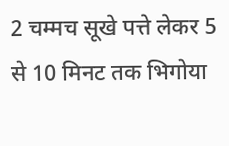2 चम्मच सूखे पत्ते लेकर 5 से 10 मिनट तक भिगोया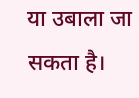या उबाला जा सकता है।